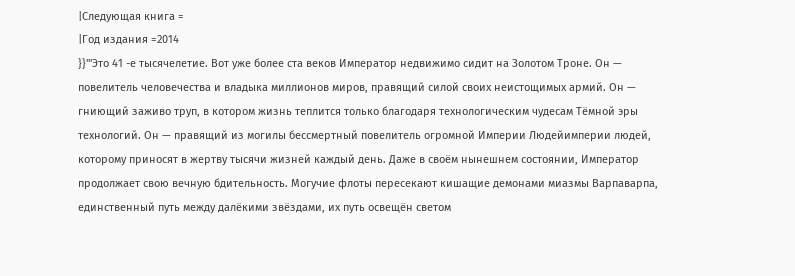|Следующая книга =
|Год издания =2014
}}'''Это 41 -е тысячелетие. Вот уже более ста веков Император недвижимо сидит на Золотом Троне. Он — повелитель человечества и владыка миллионов миров, правящий силой своих неистощимых армий. Он — гниющий заживо труп, в котором жизнь теплится только благодаря технологическим чудесам Тёмной эры технологий. Он — правящий из могилы бессмертный повелитель огромной Империи Людейимперии людей, которому приносят в жертву тысячи жизней каждый день. Даже в своём нынешнем состоянии, Император продолжает свою вечную бдительность. Могучие флоты пересекают кишащие демонами миазмы Варпаварпа, единственный путь между далёкими звёздами, их путь освещён светом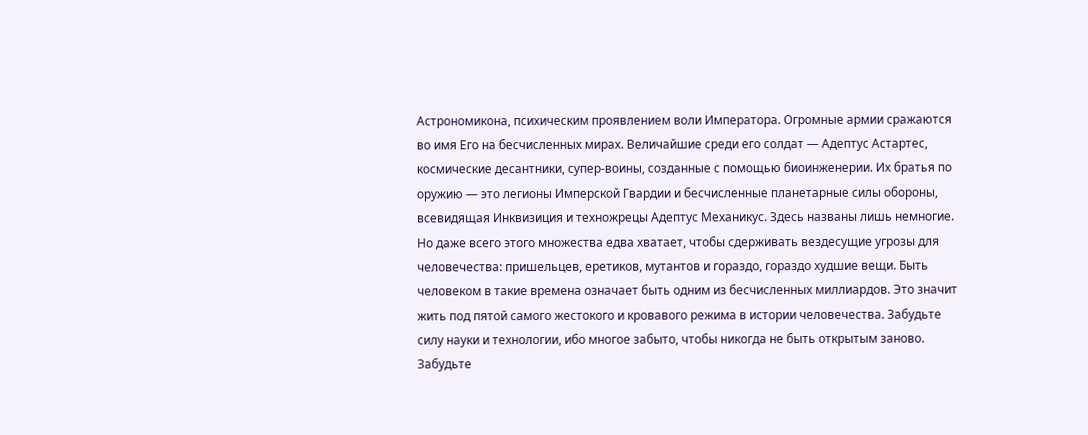Астрономикона, психическим проявлением воли Императора. Огромные армии сражаются во имя Его на бесчисленных мирах. Величайшие среди его солдат — Адептус Астартес, космические десантники, супер-воины, созданные с помощью биоинженерии. Их братья по оружию — это легионы Имперской Гвардии и бесчисленные планетарные силы обороны, всевидящая Инквизиция и техножрецы Адептус Механикус. Здесь названы лишь немногие. Но даже всего этого множества едва хватает, чтобы сдерживать вездесущие угрозы для человечества: пришельцев, еретиков, мутантов и гораздо, гораздо худшие вещи. Быть человеком в такие времена означает быть одним из бесчисленных миллиардов. Это значит жить под пятой самого жестокого и кровавого режима в истории человечества. Забудьте силу науки и технологии, ибо многое забыто, чтобы никогда не быть открытым заново. Забудьте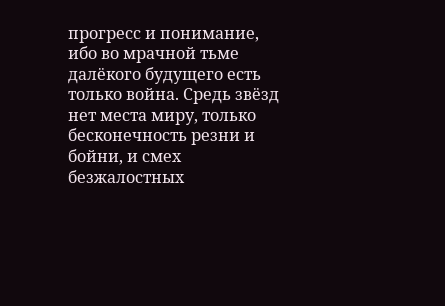прогресс и понимание, ибо во мрачной тьме далёкого будущего есть только война. Средь звёзд нет места миру, только бесконечность резни и бойни, и смех безжалостных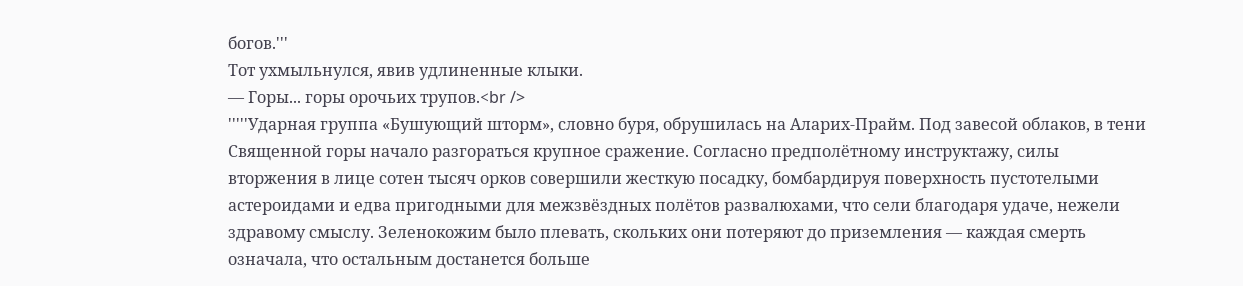богов.'''
Тот ухмыльнулся, явив удлиненные клыки.
— Горы... горы орочьих трупов.<br />
'''''Ударная группа «Бушующий шторм», словно буря, обрушилась на Аларих-Прайм. Под завесой облаков, в тени Священной горы начало разгораться крупное сражение. Согласно предполётному инструктажу, силы вторжения в лице сотен тысяч орков совершили жесткую посадку, бомбардируя поверхность пустотелыми астероидами и едва пригодными для межзвёздных полётов развалюхами, что сели благодаря удаче, нежели здравому смыслу. Зеленокожим было плевать, скольких они потеряют до приземления — каждая смерть означала, что остальным достанется больше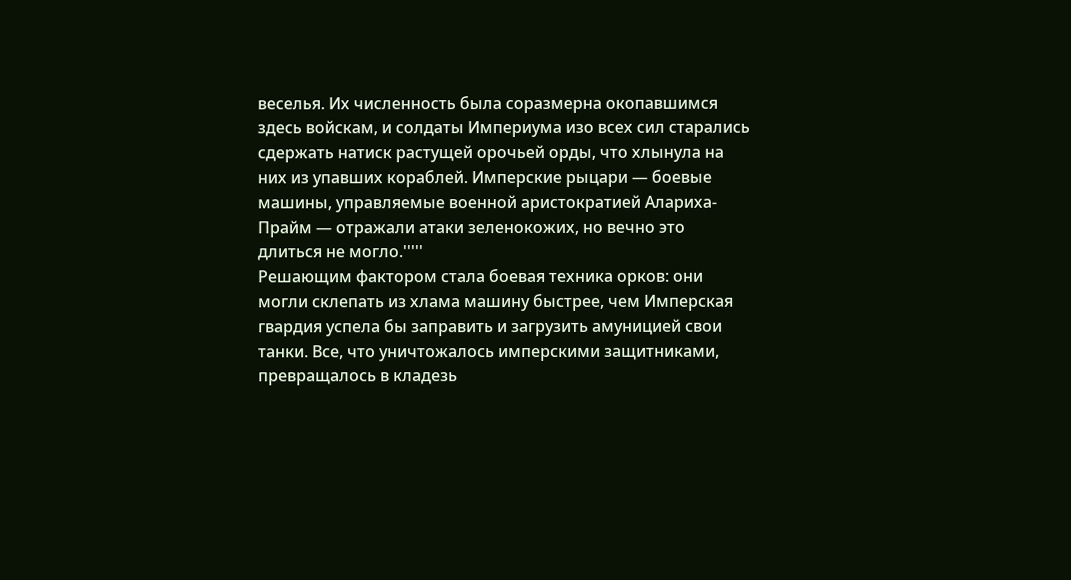веселья. Их численность была соразмерна окопавшимся здесь войскам, и солдаты Империума изо всех сил старались сдержать натиск растущей орочьей орды, что хлынула на них из упавших кораблей. Имперские рыцари — боевые машины, управляемые военной аристократией Алариха-Прайм — отражали атаки зеленокожих, но вечно это длиться не могло.'''''
Решающим фактором стала боевая техника орков: они могли склепать из хлама машину быстрее, чем Имперская гвардия успела бы заправить и загрузить амуницией свои танки. Все, что уничтожалось имперскими защитниками, превращалось в кладезь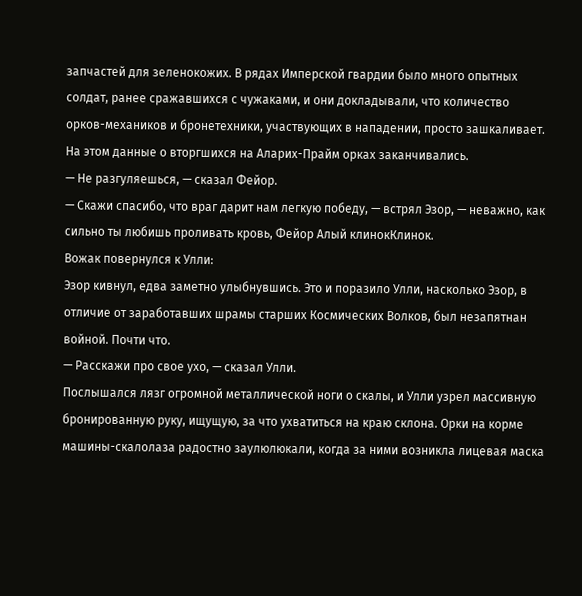запчастей для зеленокожих. В рядах Имперской гвардии было много опытных солдат, ранее сражавшихся с чужаками, и они докладывали, что количество орков-механиков и бронетехники, участвующих в нападении, просто зашкаливает. На этом данные о вторгшихся на Аларих-Прайм орках заканчивались.
— Не разгуляешься, — сказал Фейор.
— Скажи спасибо, что враг дарит нам легкую победу, — встрял Эзор, — неважно, как сильно ты любишь проливать кровь, Фейор Алый клинокКлинок.
Вожак повернулся к Улли:
Эзор кивнул, едва заметно улыбнувшись. Это и поразило Улли, насколько Эзор, в отличие от заработавших шрамы старших Космических Волков, был незапятнан войной. Почти что.
— Расскажи про свое ухо, — сказал Улли.
Послышался лязг огромной металлической ноги о скалы, и Улли узрел массивную бронированную руку, ищущую, за что ухватиться на краю склона. Орки на корме машины-скалолаза радостно заулюлюкали, когда за ними возникла лицевая маска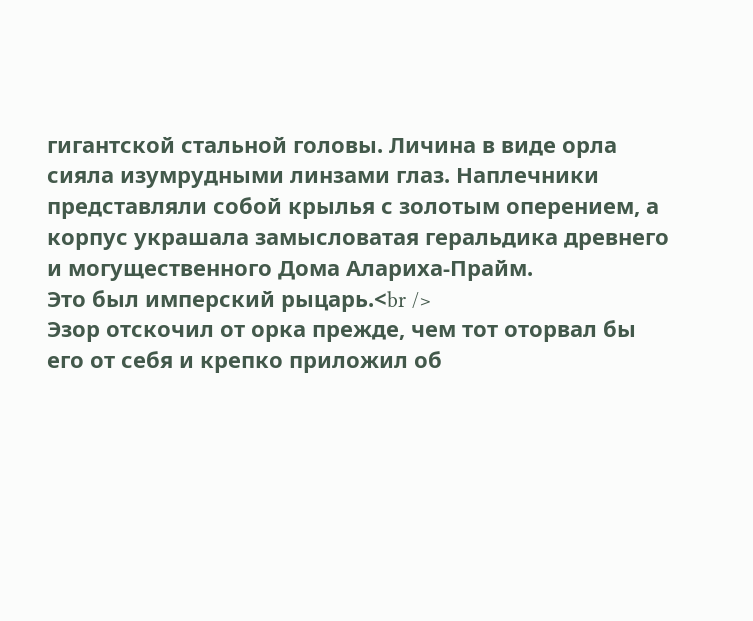гигантской стальной головы. Личина в виде орла сияла изумрудными линзами глаз. Наплечники представляли собой крылья с золотым оперением, а корпус украшала замысловатая геральдика древнего и могущественного Дома Алариха-Прайм.
Это был имперский рыцарь.<br />
Эзор отскочил от орка прежде, чем тот оторвал бы его от себя и крепко приложил об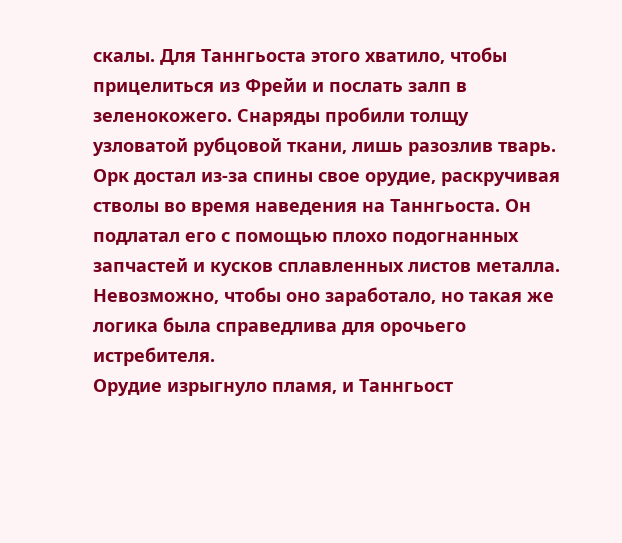скалы. Для Таннгьоста этого хватило, чтобы прицелиться из Фрейи и послать залп в зеленокожего. Снаряды пробили толщу узловатой рубцовой ткани, лишь разозлив тварь. Орк достал из-за спины свое орудие, раскручивая стволы во время наведения на Таннгьоста. Он подлатал его с помощью плохо подогнанных запчастей и кусков сплавленных листов металла. Невозможно, чтобы оно заработало, но такая же логика была справедлива для орочьего истребителя.
Орудие изрыгнуло пламя, и Таннгьост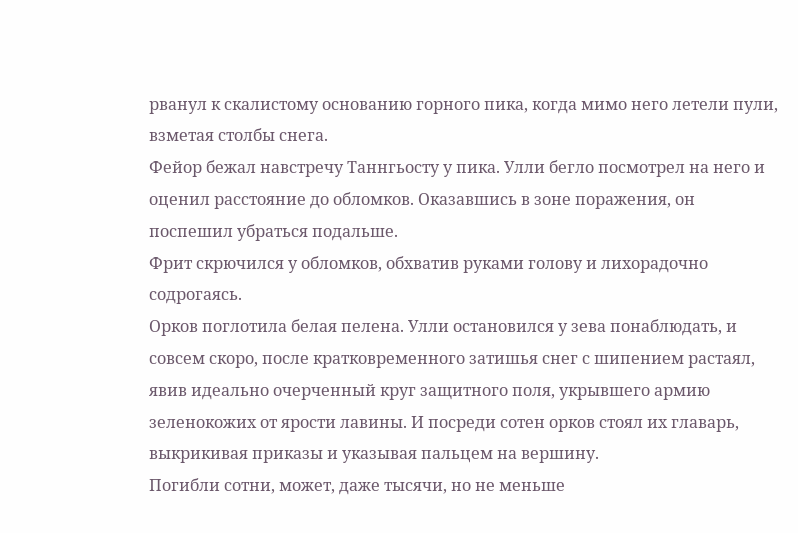рванул к скалистому основанию горного пика, когда мимо него летели пули, взметая столбы снега.
Фейор бежал навстречу Таннгьосту у пика. Улли бегло посмотрел на него и оценил расстояние до обломков. Оказавшись в зоне поражения, он поспешил убраться подальше.
Фрит скрючился у обломков, обхватив руками голову и лихорадочно содрогаясь.
Орков поглотила белая пелена. Улли остановился у зева понаблюдать, и совсем скоро, после кратковременного затишья снег с шипением растаял, явив идеально очерченный круг защитного поля, укрывшего армию зеленокожих от ярости лавины. И посреди сотен орков стоял их главарь, выкрикивая приказы и указывая пальцем на вершину.
Погибли сотни, может, даже тысячи, но не меньше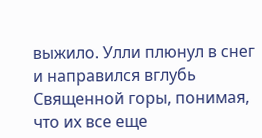выжило. Улли плюнул в снег и направился вглубь Священной горы, понимая, что их все еще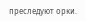преследуют орки.